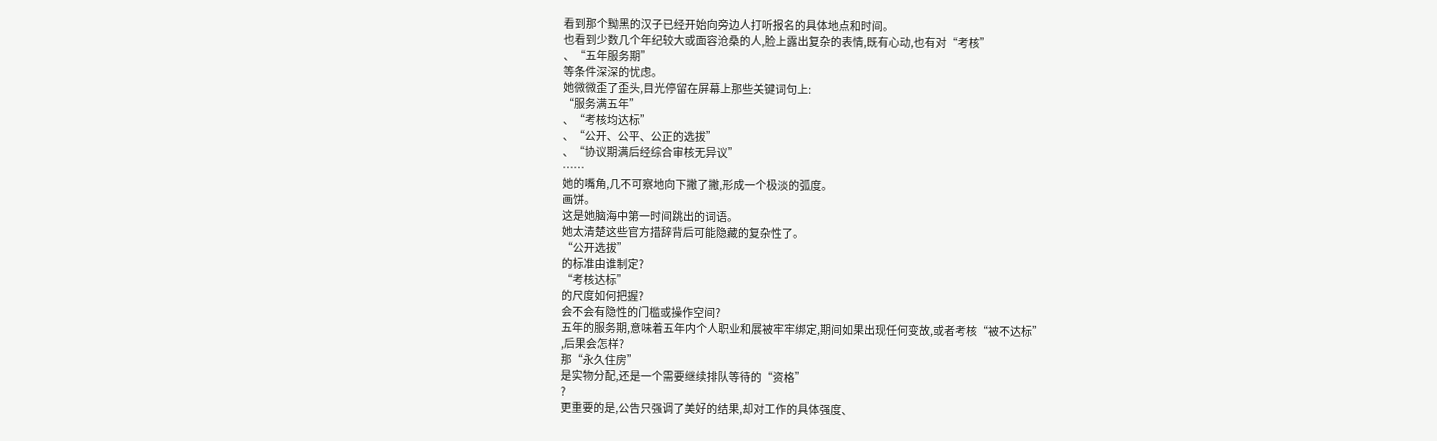看到那个黝黑的汉子已经开始向旁边人打听报名的具体地点和时间。
也看到少数几个年纪较大或面容沧桑的人,脸上露出复杂的表情,既有心动,也有对“考核”
、“五年服务期”
等条件深深的忧虑。
她微微歪了歪头,目光停留在屏幕上那些关键词句上:
“服务满五年”
、“考核均达标”
、“公开、公平、公正的选拔”
、“协议期满后经综合审核无异议”
……
她的嘴角,几不可察地向下撇了撇,形成一个极淡的弧度。
画饼。
这是她脑海中第一时间跳出的词语。
她太清楚这些官方措辞背后可能隐藏的复杂性了。
“公开选拔”
的标准由谁制定?
“考核达标”
的尺度如何把握?
会不会有隐性的门槛或操作空间?
五年的服务期,意味着五年内个人职业和展被牢牢绑定,期间如果出现任何变故,或者考核“被不达标”
,后果会怎样?
那“永久住房”
是实物分配,还是一个需要继续排队等待的“资格”
?
更重要的是,公告只强调了美好的结果,却对工作的具体强度、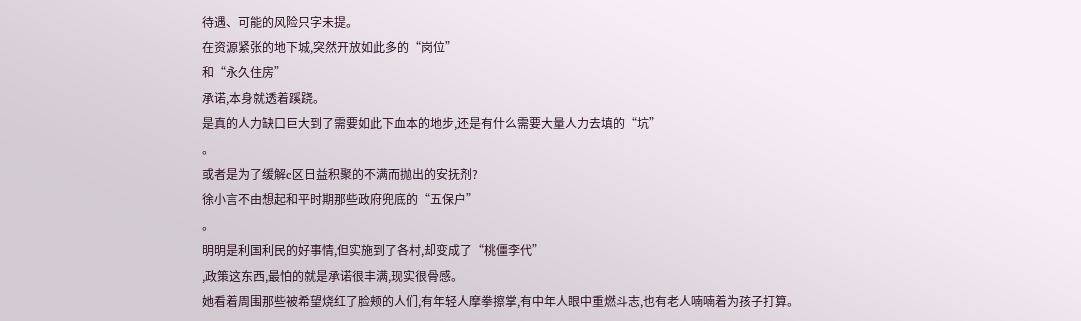待遇、可能的风险只字未提。
在资源紧张的地下城,突然开放如此多的“岗位”
和“永久住房”
承诺,本身就透着蹊跷。
是真的人力缺口巨大到了需要如此下血本的地步,还是有什么需要大量人力去填的“坑”
。
或者是为了缓解c区日益积聚的不满而抛出的安抚剂?
徐小言不由想起和平时期那些政府兜底的“五保户”
。
明明是利国利民的好事情,但实施到了各村,却变成了“桃僵李代”
,政策这东西,最怕的就是承诺很丰满,现实很骨感。
她看着周围那些被希望烧红了脸颊的人们,有年轻人摩拳擦掌,有中年人眼中重燃斗志,也有老人喃喃着为孩子打算。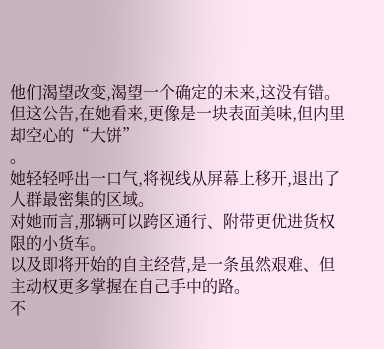他们渴望改变,渴望一个确定的未来,这没有错。
但这公告,在她看来,更像是一块表面美味,但内里却空心的“大饼”
。
她轻轻呼出一口气,将视线从屏幕上移开,退出了人群最密集的区域。
对她而言,那辆可以跨区通行、附带更优进货权限的小货车。
以及即将开始的自主经营,是一条虽然艰难、但主动权更多掌握在自己手中的路。
不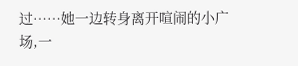过……她一边转身离开喧闹的小广场,一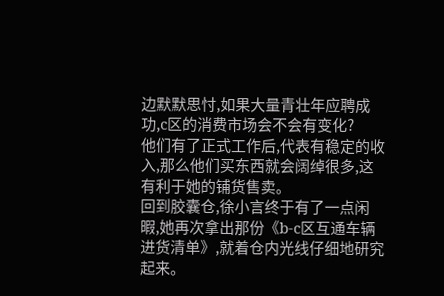边默默思忖,如果大量青壮年应聘成功,c区的消费市场会不会有变化?
他们有了正式工作后,代表有稳定的收入,那么他们买东西就会阔绰很多,这有利于她的铺货售卖。
回到胶囊仓,徐小言终于有了一点闲暇,她再次拿出那份《b-c区互通车辆进货清单》,就着仓内光线仔细地研究起来。